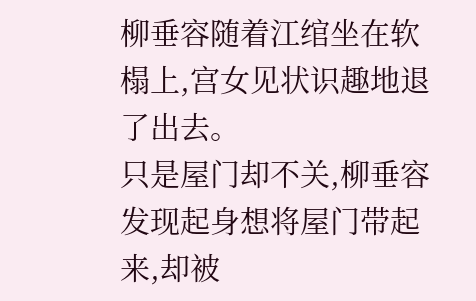柳垂容随着江绾坐在软榻上,宫女见状识趣地退了出去。
只是屋门却不关,柳垂容发现起身想将屋门带起来,却被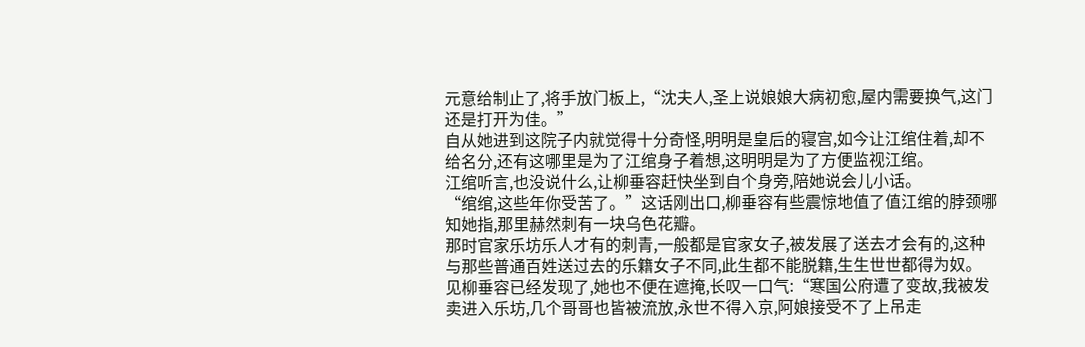元意给制止了,将手放门板上,“沈夫人,圣上说娘娘大病初愈,屋内需要换气,这门还是打开为佳。”
自从她进到这院子内就觉得十分奇怪,明明是皇后的寝宫,如今让江绾住着,却不给名分,还有这哪里是为了江绾身子着想,这明明是为了方便监视江绾。
江绾听言,也没说什么,让柳垂容赶快坐到自个身旁,陪她说会儿小话。
“绾绾,这些年你受苦了。”这话刚出口,柳垂容有些震惊地值了值江绾的脖颈哪知她指,那里赫然刺有一块乌色花瓣。
那时官家乐坊乐人才有的刺青,一般都是官家女子,被发展了送去才会有的,这种与那些普通百姓送过去的乐籍女子不同,此生都不能脱籍,生生世世都得为奴。
见柳垂容已经发现了,她也不便在遮掩,长叹一口气:“寒国公府遭了变故,我被发卖进入乐坊,几个哥哥也皆被流放,永世不得入京,阿娘接受不了上吊走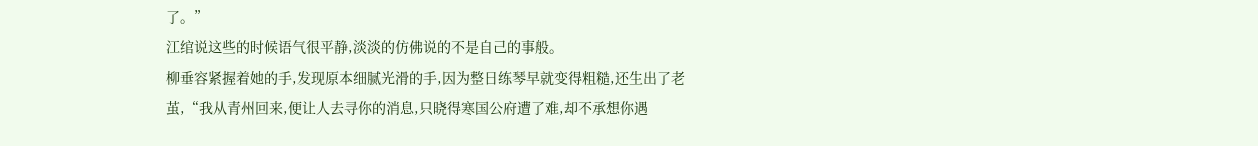了。”
江绾说这些的时候语气很平静,淡淡的仿佛说的不是自己的事般。
柳垂容紧握着她的手,发现原本细腻光滑的手,因为整日练琴早就变得粗糙,还生出了老茧,“我从青州回来,便让人去寻你的消息,只晓得寒国公府遭了难,却不承想你遇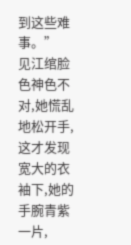到这些难事。”
见江绾脸色神色不对,她慌乱地松开手,这才发现宽大的衣袖下,她的手腕青紫一片,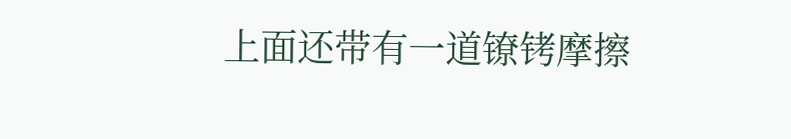上面还带有一道镣铐摩擦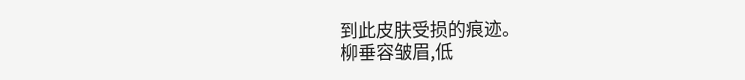到此皮肤受损的痕迹。
柳垂容皱眉,低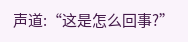声道:“这是怎么回事?”